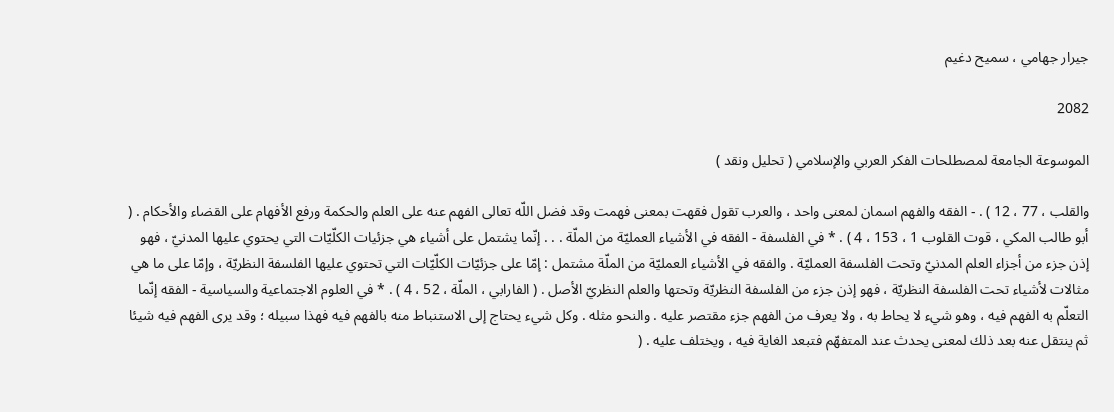جيرار جهامي ، سميح دغيم

2082

الموسوعة الجامعة لمصطلحات الفكر العربي والإسلامي ( تحليل ونقد )

والقلب ، 77 ، 12 ) . - الفقه والفهم اسمان لمعنى واحد ، والعرب تقول فقهت بمعنى فهمت وقد فضل اللّه تعالى الفهم عنه على العلم والحكمة ورفع الأفهام على القضاء والأحكام . ( أبو طالب المكي ، قوت القلوب 1 ، 153 ، 4 ) . * في الفلسفة - الفقه في الأشياء العمليّة من الملّة . . . إنّما يشتمل على أشياء هي جزئيات الكلّيّات التي يحتوي عليها المدنيّ ، فهو إذن جزء من أجزاء العلم المدنيّ وتحت الفلسفة العمليّة . والفقه في الأشياء العمليّة من الملّة مشتمل : إمّا على جزئيّات الكلّيّات التي تحتوي عليها الفلسفة النظريّة ، وإمّا على ما هي مثالات لأشياء تحت الفلسفة النظريّة ، فهو إذن جزء من الفلسفة النظريّة وتحتها والعلم النظريّ الأصل . ( الفارابي ، الملّة ، 52 ، 4 ) . * في العلوم الاجتماعية والسياسية - الفقه إنّما التعلّم به الفهم فيه ، وهو شيء لا يحاط به ، ولا يعرف من الفهم جزء مقتصر عليه . والنحو مثله . وكل شيء يحتاج إلى الاستنباط منه بالفهم فيه فهذا سبيله ؛ وقد يرى الفهم فيه شيئا ثم ينتقل عنه بعد ذلك لمعنى يحدث عند المتفهّم فتبعد الغاية فيه ، ويختلف عليه . (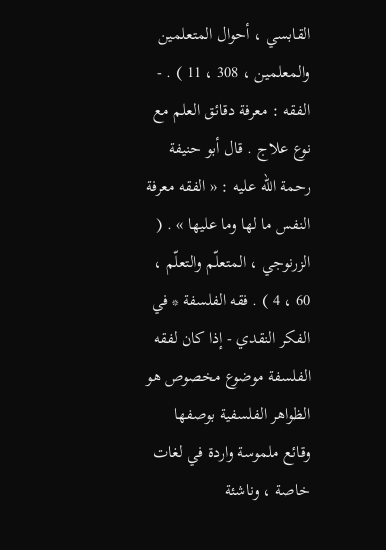القابسي ، أحوال المتعلمين والمعلمين ، 308 ، 11 ) . - الفقه : معرفة دقائق العلم مع نوع علاج . قال أبو حنيفة رحمة اللّه عليه : « الفقه معرفة النفس ما لها وما عليها » . ( الزرنوجي ، المتعلّم والتعلّم ، 60 ، 4 ) . فقه الفلسفة * في الفكر النقدي - إذا كان لفقه الفلسفة موضوع مخصوص هو الظواهر الفلسفية بوصفها وقائع ملموسة واردة في لغات خاصة ، وناشئة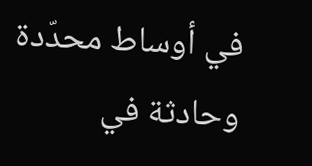في أوساط محدّدة وحادثة في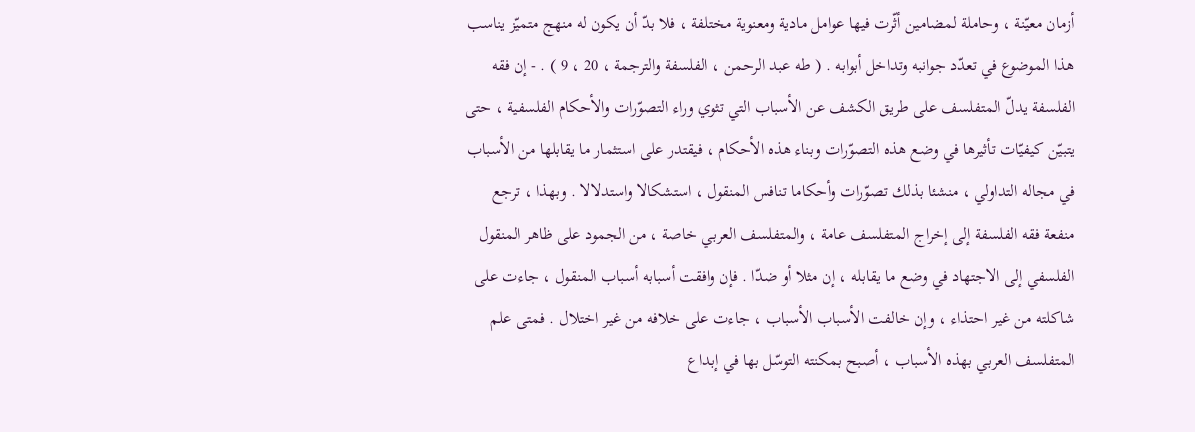أزمان معيّنة ، وحاملة لمضامين أثّرت فيها عوامل مادية ومعنوية مختلفة ، فلا بدّ أن يكون له منهج متميّز يناسب هذا الموضوع في تعدّد جوانبه وتداخل أبوابه . ( طه عبد الرحمن ، الفلسفة والترجمة ، 20 ، 9 ) . - إن فقه الفلسفة يدلّ المتفلسف على طريق الكشف عن الأسباب التي تثوي وراء التصوّرات والأحكام الفلسفية ، حتى يتبيّن كيفيّات تأثيرها في وضع هذه التصوّرات وبناء هذه الأحكام ، فيقتدر على استثمار ما يقابلها من الأسباب في مجاله التداولي ، منشئا بذلك تصوّرات وأحكاما تنافس المنقول ، استشكالا واستدلالا . وبهذا ، ترجع منفعة فقه الفلسفة إلى إخراج المتفلسف عامة ، والمتفلسف العربي خاصة ، من الجمود على ظاهر المنقول الفلسفي إلى الاجتهاد في وضع ما يقابله ، إن مثلا أو ضدّا . فإن وافقت أسبابه أسباب المنقول ، جاءت على شاكلته من غير احتذاء ، وإن خالفت الأسباب الأسباب ، جاءت على خلافه من غير اختلال . فمتى علم المتفلسف العربي بهذه الأسباب ، أصبح بمكنته التوسّل بها في إبداع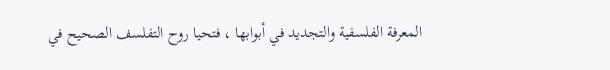المعرفة الفلسفية والتجديد في أبوابها ، فتحيا روح التفلسف الصحيح في